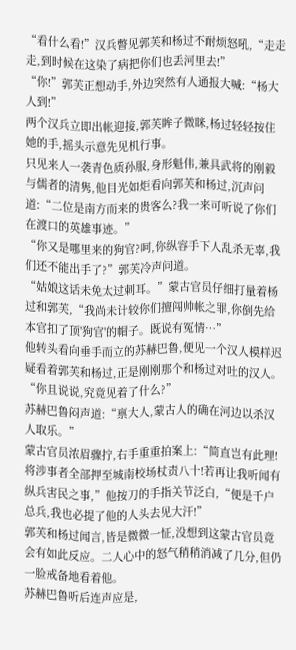“看什么看!”汉兵瞥见郭芙和杨过不耐烦怒吼,“走走走,到时候在这染了病把你们也丢河里去!”
“你!”郭芙正想动手,外边突然有人通报大喊:“杨大人到!”
两个汉兵立即出帐迎接,郭芙眸子微眯,杨过轻轻按住她的手,摇头示意先见机行事。
只见来人一袭青色质孙服,身形魁伟,兼具武将的刚毅与儒者的清隽,他目光如炬看向郭芙和杨过,沉声问道:“二位是南方而来的贵客么?我一来可听说了你们在渡口的英雄事迹。”
“你又是哪里来的狗官?呵,你纵容手下人乱杀无辜,我们还不能出手了?”郭芙冷声问道。
“姑娘这话未免太过刺耳。”蒙古官员仔细打量着杨过和郭芙,“我尚未计较你们擅闯帅帐之罪,你倒先给本官扣了顶'狗官'的帽子。既说有冤情…”
他转头看向垂手而立的苏赫巴鲁,便见一个汉人模样迟疑看着郭芙和杨过,正是刚刚那个和杨过对吐的汉人。“你且说说,究竟见着了什么?”
苏赫巴鲁闷声道:“禀大人,蒙古人的确在河边以杀汉人取乐。”
蒙古官员浓眉骤拧,右手重重拍案上:“简直岂有此理!将涉事者全部押至城南校场杖责八十!若再让我听闻有纵兵害民之事,”他按刀的手指关节泛白,“便是千户总兵,我也必提了他的人头去见大汗!”
郭芙和杨过闻言,皆是微微一怔,没想到这蒙古官员竟会有如此反应。二人心中的怒气稍稍消减了几分,但仍一脸戒备地看着他。
苏赫巴鲁听后连声应是,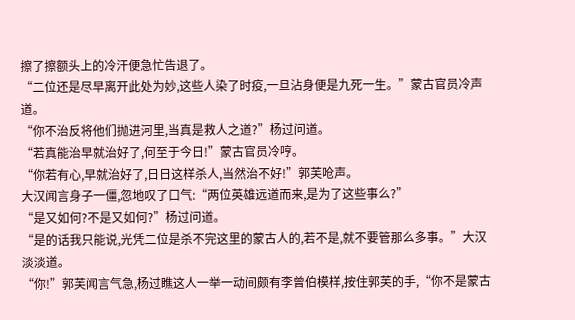擦了擦额头上的冷汗便急忙告退了。
“二位还是尽早离开此处为妙,这些人染了时疫,一旦沾身便是九死一生。”蒙古官员冷声道。
“你不治反将他们抛进河里,当真是救人之道?”杨过问道。
“若真能治早就治好了,何至于今日!”蒙古官员冷哼。
“你若有心,早就治好了,日日这样杀人,当然治不好!”郭芙呛声。
大汉闻言身子一僵,忽地叹了口气:“两位英雄远道而来,是为了这些事么?”
“是又如何?不是又如何?”杨过问道。
“是的话我只能说,光凭二位是杀不完这里的蒙古人的,若不是,就不要管那么多事。”大汉淡淡道。
“你!”郭芙闻言气急,杨过瞧这人一举一动间颇有李曾伯模样,按住郭芙的手,“你不是蒙古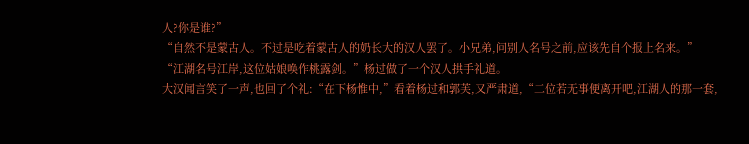人?你是谁?”
“自然不是蒙古人。不过是吃着蒙古人的奶长大的汉人罢了。小兄弟,问别人名号之前,应该先自个报上名来。”
“江湖名号江岸,这位姑娘唤作桃露剑。”杨过做了一个汉人拱手礼道。
大汉闻言笑了一声,也回了个礼:“在下杨惟中,”看着杨过和郭芙,又严肃道,“二位若无事便离开吧,江湖人的那一套,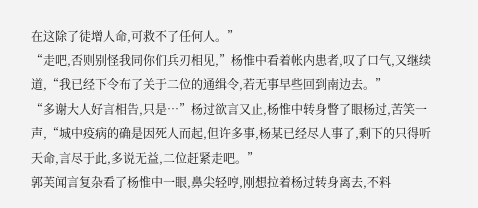在这除了徒增人命,可救不了任何人。”
“走吧,否则别怪我同你们兵刃相见,”杨惟中看着帐内患者,叹了口气,又继续道,“我已经下令布了关于二位的通缉令,若无事早些回到南边去。”
“多谢大人好言相告,只是…”杨过欲言又止,杨惟中转身瞥了眼杨过,苦笑一声,“城中疫病的确是因死人而起,但许多事,杨某已经尽人事了,剩下的只得听天命,言尽于此,多说无益,二位赶紧走吧。”
郭芙闻言复杂看了杨惟中一眼,鼻尖轻哼,刚想拉着杨过转身离去,不料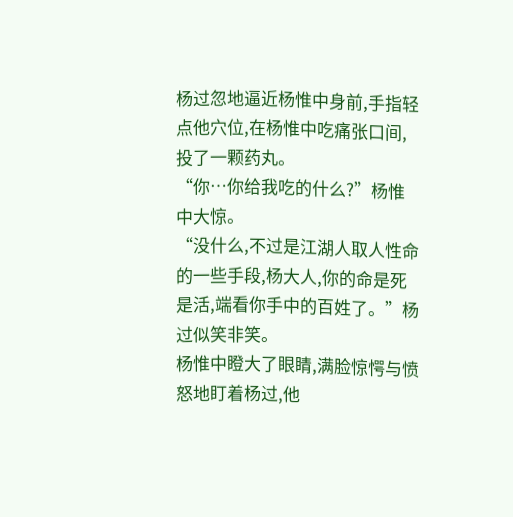杨过忽地逼近杨惟中身前,手指轻点他穴位,在杨惟中吃痛张口间,投了一颗药丸。
“你…你给我吃的什么?”杨惟中大惊。
“没什么,不过是江湖人取人性命的一些手段,杨大人,你的命是死是活,端看你手中的百姓了。”杨过似笑非笑。
杨惟中瞪大了眼睛,满脸惊愕与愤怒地盯着杨过,他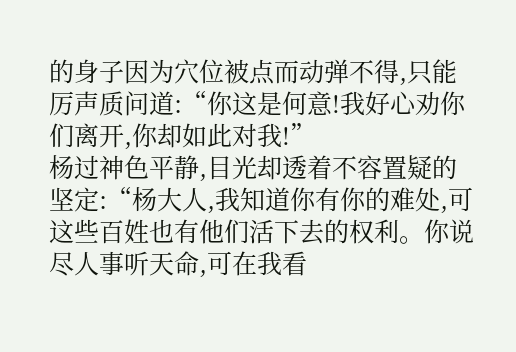的身子因为穴位被点而动弹不得,只能厉声质问道:“你这是何意!我好心劝你们离开,你却如此对我!”
杨过神色平静,目光却透着不容置疑的坚定:“杨大人,我知道你有你的难处,可这些百姓也有他们活下去的权利。你说尽人事听天命,可在我看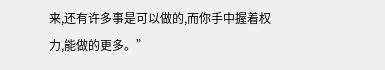来,还有许多事是可以做的,而你手中握着权力,能做的更多。”